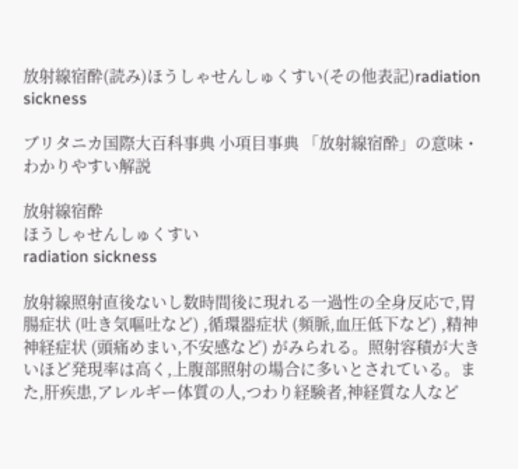放射線宿酔(読み)ほうしゃせんしゅくすい(その他表記)radiation sickness

ブリタニカ国際大百科事典 小項目事典 「放射線宿酔」の意味・わかりやすい解説

放射線宿酔
ほうしゃせんしゅくすい
radiation sickness

放射線照射直後ないし数時間後に現れる一過性の全身反応で,胃腸症状 (吐き気嘔吐など) ,循環器症状 (頻脈,血圧低下など) ,精神神経症状 (頭痛めまい,不安感など) がみられる。照射容積が大きいほど発現率は高く,上腹部照射の場合に多いとされている。また,肝疾患,アレルギー体質の人,つわり経験者,神経質な人など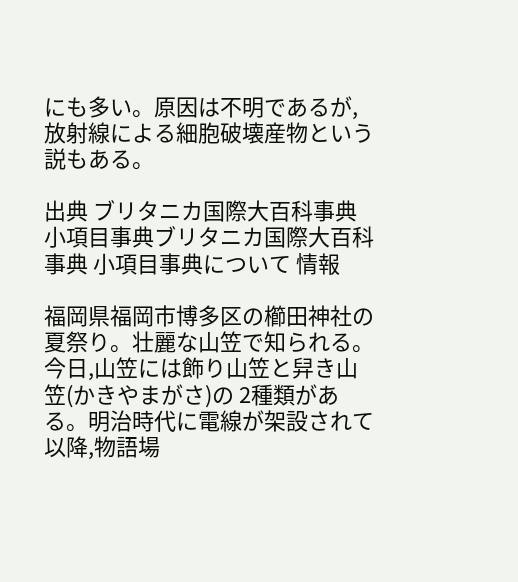にも多い。原因は不明であるが,放射線による細胞破壊産物という説もある。

出典 ブリタニカ国際大百科事典 小項目事典ブリタニカ国際大百科事典 小項目事典について 情報

福岡県福岡市博多区の櫛田神社の夏祭り。壮麗な山笠で知られる。今日,山笠には飾り山笠と舁き山笠(かきやまがさ)の 2種類がある。明治時代に電線が架設されて以降,物語場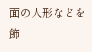面の人形などを飾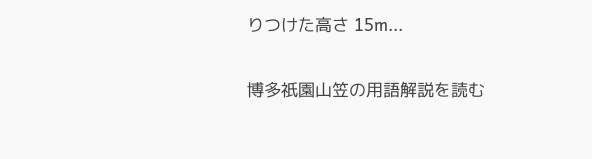りつけた高さ 15m...

博多祇園山笠の用語解説を読む